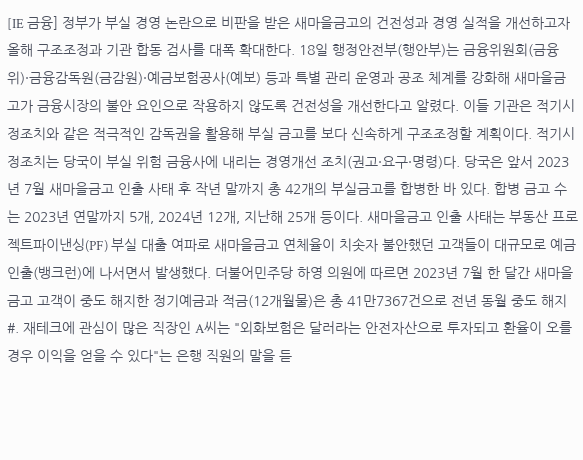[IE 금융] 정부가 부실 경영 논란으로 비판을 받은 새마을금고의 건전성과 경영 실적을 개선하고자 올해 구조조정과 기관 합동 검사를 대폭 확대한다. 18일 행정안전부(행안부)는 금융위원회(금융위)·금융감독원(금감원)·예금보험공사(예보) 등과 특별 관리 운영과 공조 체계를 강화해 새마을금고가 금융시장의 불안 요인으로 작용하지 않도록 건전성을 개선한다고 알렸다. 이들 기관은 적기시정조치와 같은 적극적인 감독권을 활용해 부실 금고를 보다 신속하게 구조조정할 계획이다. 적기시정조치는 당국이 부실 위험 금융사에 내리는 경영개선 조치(권고·요구·명령)다. 당국은 앞서 2023년 7월 새마을금고 인출 사태 후 작년 말까지 총 42개의 부실금고를 합병한 바 있다. 합병 금고 수는 2023년 연말까지 5개, 2024년 12개, 지난해 25개 등이다. 새마을금고 인출 사태는 부동산 프로젝트파이낸싱(PF) 부실 대출 여파로 새마을금고 연체율이 치솟자 불안했던 고객들이 대규모로 예금 인출(뱅크런)에 나서면서 발생했다. 더불어민주당 하영 의원에 따르면 2023년 7월 한 달간 새마을금고 고객이 중도 해지한 정기예금과 적금(12개월물)은 총 41만7367건으로 전년 동월 중도 해지
#. 재테크에 관심이 많은 직장인 A씨는 "외화보험은 달러라는 안전자산으로 투자되고 환율이 오를 경우 이익을 얻을 수 있다"는 은행 직원의 말을 듣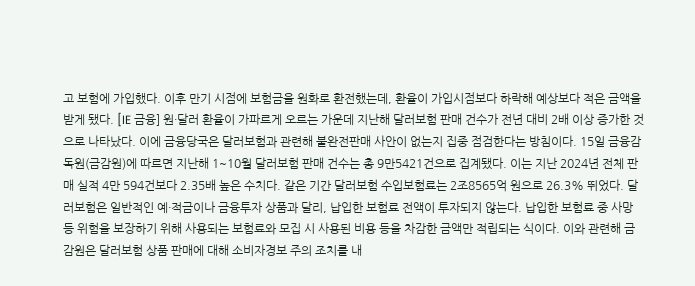고 보험에 가입했다. 이후 만기 시점에 보험금을 원화로 환전했는데, 환율이 가입시점보다 하락해 예상보다 적은 금액을 받게 됐다. [IE 금융] 원·달러 환율이 가파르게 오르는 가운데 지난해 달러보험 판매 건수가 전년 대비 2배 이상 증가한 것으로 나타났다. 이에 금융당국은 달러보험과 관련해 불완전판매 사안이 없는지 집중 점검한다는 방침이다. 15일 금융감독원(금감원)에 따르면 지난해 1~10월 달러보험 판매 건수는 총 9만5421건으로 집계됐다. 이는 지난 2024년 전체 판매 실적 4만 594건보다 2.35배 높은 수치다. 같은 기간 달러보험 수입보험료는 2조8565억 원으로 26.3% 뛰었다. 달러보험은 일반적인 예·적금이나 금융투자 상품과 달리, 납입한 보험료 전액이 투자되지 않는다. 납입한 보험료 중 사망 등 위험을 보장하기 위해 사용되는 보험료와 모집 시 사용된 비용 등을 차감한 금액만 적립되는 식이다. 이와 관련해 금감원은 달러보험 상품 판매에 대해 소비자경보 주의 조치를 내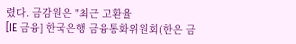렸다. 금감원은 "최근 고환율
[IE 금융] 한국은행 금융통화위원회(한은 금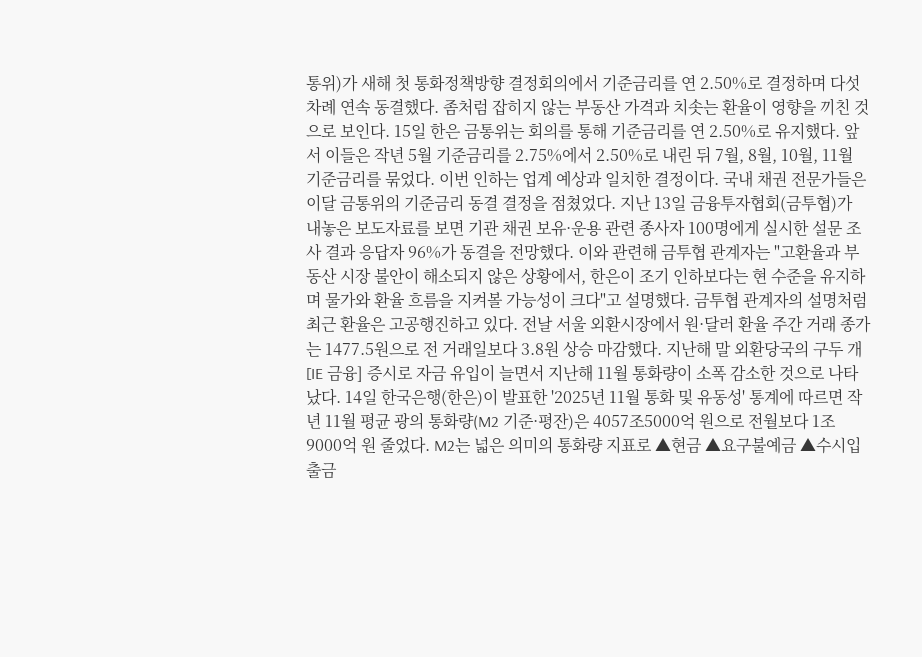통위)가 새해 첫 통화정책방향 결정회의에서 기준금리를 연 2.50%로 결정하며 다섯 차례 연속 동결했다. 좀처럼 잡히지 않는 부동산 가격과 치솟는 환율이 영향을 끼친 것으로 보인다. 15일 한은 금통위는 회의를 통해 기준금리를 연 2.50%로 유지했다. 앞서 이들은 작년 5월 기준금리를 2.75%에서 2.50%로 내린 뒤 7월, 8월, 10월, 11월 기준금리를 묶었다. 이번 인하는 업계 예상과 일치한 결정이다. 국내 채권 전문가들은 이달 금통위의 기준금리 동결 결정을 점쳤었다. 지난 13일 금융투자협회(금투협)가 내놓은 보도자료를 보면 기관 채권 보유·운용 관련 종사자 100명에게 실시한 설문 조사 결과 응답자 96%가 동결을 전망했다. 이와 관련해 금투협 관계자는 "고환율과 부동산 시장 불안이 해소되지 않은 상황에서, 한은이 조기 인하보다는 현 수준을 유지하며 물가와 환율 흐름을 지켜볼 가능성이 크다"고 설명했다. 금투협 관계자의 설명처럼 최근 환율은 고공행진하고 있다. 전날 서울 외환시장에서 원·달러 환율 주간 거래 종가는 1477.5원으로 전 거래일보다 3.8원 상승 마감했다. 지난해 말 외환당국의 구두 개
[IE 금융] 증시로 자금 유입이 늘면서 지난해 11월 통화량이 소폭 감소한 것으로 나타났다. 14일 한국은행(한은)이 발표한 '2025년 11월 통화 및 유동성' 통계에 따르면 작년 11월 평균 광의 통화량(M2 기준·평잔)은 4057조5000억 원으로 전월보다 1조9000억 원 줄었다. M2는 넓은 의미의 통화량 지표로 ▲현금 ▲요구불예금 ▲수시입출금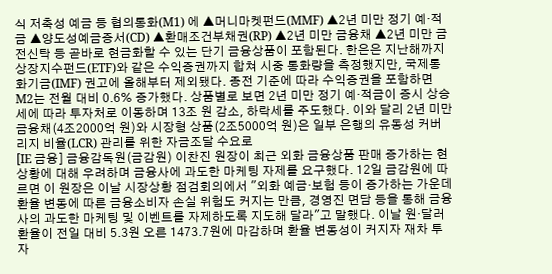식 저축성 예금 등 협의통화(M1) 에 ▲머니마켓펀드(MMF) ▲2년 미만 정기 예·적금 ▲양도성예금증서(CD) ▲환매조건부채권(RP) ▲2년 미만 금융채 ▲2년 미만 금전신탁 등 곧바로 현금화할 수 있는 단기 금융상품이 포함된다. 한은은 지난해까지 상장지수펀드(ETF)와 같은 수익증권까지 합쳐 시중 통화량을 측정했지만, 국제통화기금(IMF) 권고에 올해부터 제외됐다. 종전 기준에 따라 수익증권을 포함하면 M2는 전월 대비 0.6% 증가했다. 상품별로 보면 2년 미만 정기 예·적금이 증시 상승세에 따라 투자처로 이동하며 13조 원 감소, 하락세를 주도했다. 이와 달리 2년 미만 금융채(4조2000억 원)와 시장형 상품(2조5000억 원)은 일부 은행의 유동성 커버리지 비율(LCR) 관리를 위한 자금조달 수요로
[IE 금융] 금융감독원(금감원) 이찬진 원장이 최근 외화 금융상품 판매 증가하는 현 상황에 대해 우려하며 금융사에 과도한 마케팅 자제를 요구했다. 12일 금감원에 따르면 이 원장은 이날 시장상황 점검회의에서 "외화 예금·보험 등이 증가하는 가운데 환율 변동에 따른 금융소비자 손실 위험도 커지는 만큼, 경영진 면담 등을 통해 금융사의 과도한 마케팅 및 이벤트를 자제하도록 지도해 달라"고 말했다. 이날 원·달러 환율이 전일 대비 5.3원 오른 1473.7원에 마감하며 환율 변동성이 커지자 재차 투자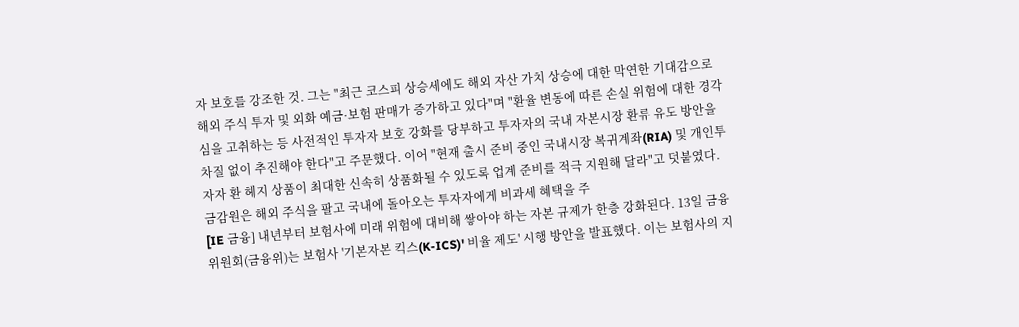자 보호를 강조한 것. 그는 "최근 코스피 상승세에도 해외 자산 가치 상승에 대한 막연한 기대감으로 해외 주식 투자 및 외화 예금·보험 판매가 증가하고 있다"며 "환율 변동에 따른 손실 위험에 대한 경각심을 고취하는 등 사전적인 투자자 보호 강화를 당부하고 투자자의 국내 자본시장 환류 유도 방안을 차질 없이 추진해야 한다"고 주문했다. 이어 "현재 출시 준비 중인 국내시장 복귀계좌(RIA) 및 개인투자자 환 헤지 상품이 최대한 신속히 상품화될 수 있도록 업계 준비를 적극 지원해 달라"고 덧붙였다. 금감원은 해외 주식을 팔고 국내에 돌아오는 투자자에게 비과세 혜택을 주
[IE 금융] 내년부터 보험사에 미래 위험에 대비해 쌓아야 하는 자본 규제가 한층 강화된다. 13일 금융위원회(금융위)는 보험사 '기본자본 킥스(K-ICS)' 비율 제도' 시행 방안을 발표했다. 이는 보험사의 지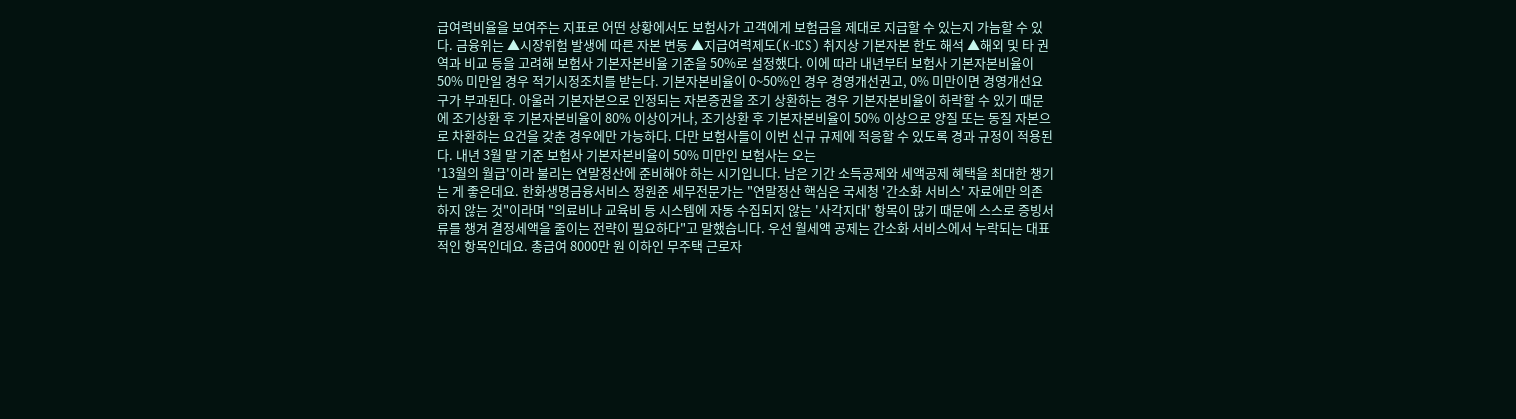급여력비율을 보여주는 지표로 어떤 상황에서도 보험사가 고객에게 보험금을 제대로 지급할 수 있는지 가늠할 수 있다. 금융위는 ▲시장위험 발생에 따른 자본 변동 ▲지급여력제도(K-ICS) 취지상 기본자본 한도 해석 ▲해외 및 타 권역과 비교 등을 고려해 보험사 기본자본비율 기준을 50%로 설정했다. 이에 따라 내년부터 보험사 기본자본비율이 50% 미만일 경우 적기시정조치를 받는다. 기본자본비율이 0~50%인 경우 경영개선권고, 0% 미만이면 경영개선요구가 부과된다. 아울러 기본자본으로 인정되는 자본증권을 조기 상환하는 경우 기본자본비율이 하락할 수 있기 때문에 조기상환 후 기본자본비율이 80% 이상이거나, 조기상환 후 기본자본비율이 50% 이상으로 양질 또는 동질 자본으로 차환하는 요건을 갖춘 경우에만 가능하다. 다만 보험사들이 이번 신규 규제에 적응할 수 있도록 경과 규정이 적용된다. 내년 3월 말 기준 보험사 기본자본비율이 50% 미만인 보험사는 오는
'13월의 월급'이라 불리는 연말정산에 준비해야 하는 시기입니다. 남은 기간 소득공제와 세액공제 혜택을 최대한 챙기는 게 좋은데요. 한화생명금융서비스 정원준 세무전문가는 "연말정산 핵심은 국세청 '간소화 서비스' 자료에만 의존하지 않는 것"이라며 "의료비나 교육비 등 시스템에 자동 수집되지 않는 '사각지대' 항목이 많기 때문에 스스로 증빙서류를 챙겨 결정세액을 줄이는 전략이 필요하다"고 말했습니다. 우선 월세액 공제는 간소화 서비스에서 누락되는 대표적인 항목인데요. 총급여 8000만 원 이하인 무주택 근로자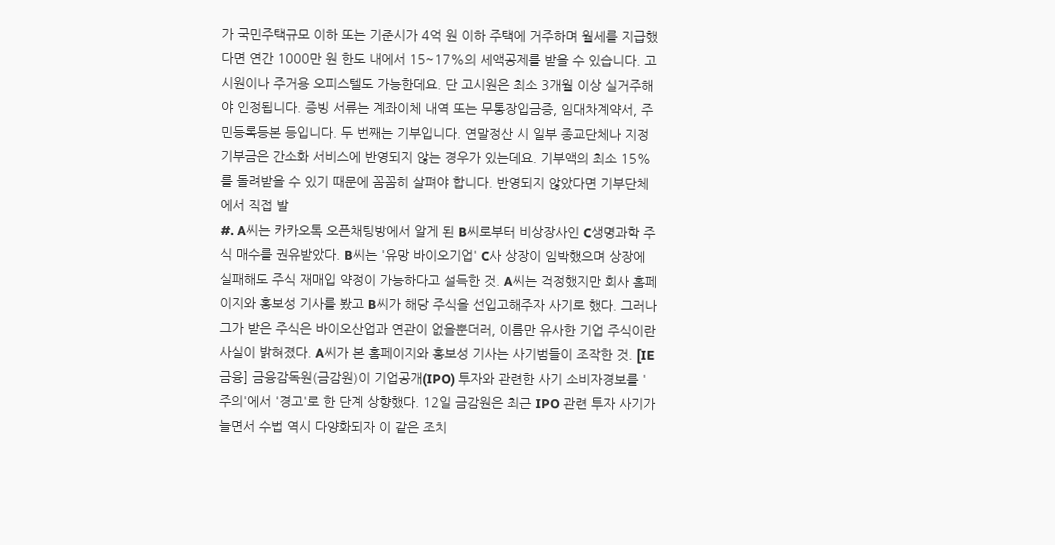가 국민주택규모 이하 또는 기준시가 4억 원 이하 주택에 거주하며 월세를 지급했다면 연간 1000만 원 한도 내에서 15~17%의 세액공제를 받을 수 있습니다. 고시원이나 주거용 오피스텔도 가능한데요. 단 고시원은 최소 3개월 이상 실거주해야 인정됩니다. 증빙 서류는 계좌이체 내역 또는 무통장입금증, 임대차계약서, 주민등록등본 등입니다. 두 번째는 기부입니다. 연말정산 시 일부 종교단체나 지정기부금은 간소화 서비스에 반영되지 않는 경우가 있는데요. 기부액의 최소 15%를 돌려받을 수 있기 때문에 꼼꼼히 살펴야 합니다. 반영되지 않았다면 기부단체에서 직접 발
#. A씨는 카카오톡 오픈채팅방에서 알게 된 B씨로부터 비상장사인 C생명과학 주식 매수를 권유받았다. B씨는 '유망 바이오기업' C사 상장이 임박했으며 상장에 실패해도 주식 재매입 약정이 가능하다고 설득한 것. A씨는 걱정했지만 회사 홈페이지와 홍보성 기사를 봤고 B씨가 해당 주식을 선입고해주자 사기로 했다. 그러나 그가 받은 주식은 바이오산업과 연관이 없을뿐더러, 이름만 유사한 기업 주식이란 사실이 밝혀졌다. A씨가 본 홈페이지와 홍보성 기사는 사기범들이 조작한 것. [IE 금융] 금융감독원(금감원)이 기업공개(IPO) 투자와 관련한 사기 소비자경보를 '주의'에서 '경고'로 한 단계 상향했다. 12일 금감원은 최근 IPO 관련 투자 사기가 늘면서 수법 역시 다양화되자 이 같은 조치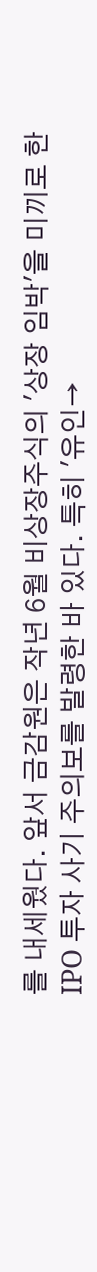를 내세웠다. 앞서 금감원은 작년 6월 비상장주식의 '상장 임박'을 미끼로 한 IPO 투자 사기 주의보를 발령한 바 있다. 특히 '유인→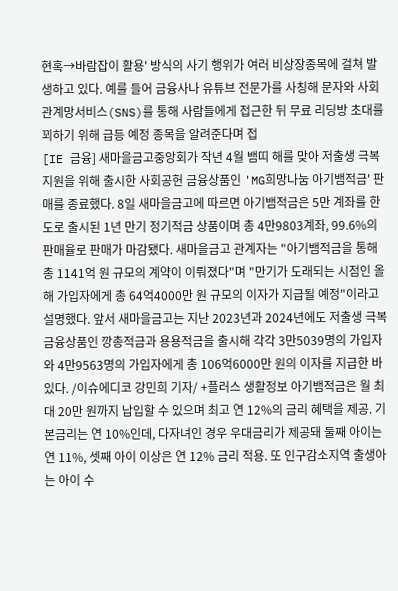현혹→바람잡이 활용' 방식의 사기 행위가 여러 비상장종목에 걸쳐 발생하고 있다. 예를 들어 금융사나 유튜브 전문가를 사칭해 문자와 사회관계망서비스(SNS)를 통해 사람들에게 접근한 뒤 무료 리딩방 초대를 꾀하기 위해 급등 예정 종목을 알려준다며 접
[IE 금융] 새마을금고중앙회가 작년 4월 뱀띠 해를 맞아 저출생 극복 지원을 위해 출시한 사회공헌 금융상품인 'MG희망나눔 아기뱀적금' 판매를 종료했다. 8일 새마을금고에 따르면 아기뱀적금은 5만 계좌를 한도로 출시된 1년 만기 정기적금 상품이며 총 4만9803계좌, 99.6%의 판매율로 판매가 마감됐다. 새마을금고 관계자는 "아기뱀적금을 통해 총 1141억 원 규모의 계약이 이뤄졌다"며 "만기가 도래되는 시점인 올해 가입자에게 총 64억4000만 원 규모의 이자가 지급될 예정"이라고 설명했다. 앞서 새마을금고는 지난 2023년과 2024년에도 저출생 극복 금융상품인 깡총적금과 용용적금을 출시해 각각 3만5039명의 가입자와 4만9563명의 가입자에게 총 106억6000만 원의 이자를 지급한 바 있다. /이슈에디코 강민희 기자/ +플러스 생활정보 아기뱀적금은 월 최대 20만 원까지 납입할 수 있으며 최고 연 12%의 금리 혜택을 제공. 기본금리는 연 10%인데, 다자녀인 경우 우대금리가 제공돼 둘째 아이는 연 11%, 셋째 아이 이상은 연 12% 금리 적용. 또 인구감소지역 출생아는 아이 수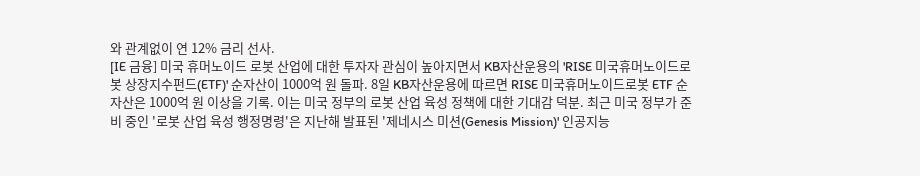와 관계없이 연 12% 금리 선사.
[IE 금융] 미국 휴머노이드 로봇 산업에 대한 투자자 관심이 높아지면서 KB자산운용의 'RISE 미국휴머노이드로봇 상장지수펀드(ETF)' 순자산이 1000억 원 돌파. 8일 KB자산운용에 따르면 RISE 미국휴머노이드로봇 ETF 순자산은 1000억 원 이상을 기록. 이는 미국 정부의 로봇 산업 육성 정책에 대한 기대감 덕분. 최근 미국 정부가 준비 중인 '로봇 산업 육성 행정명령'은 지난해 발표된 '제네시스 미션(Genesis Mission)' 인공지능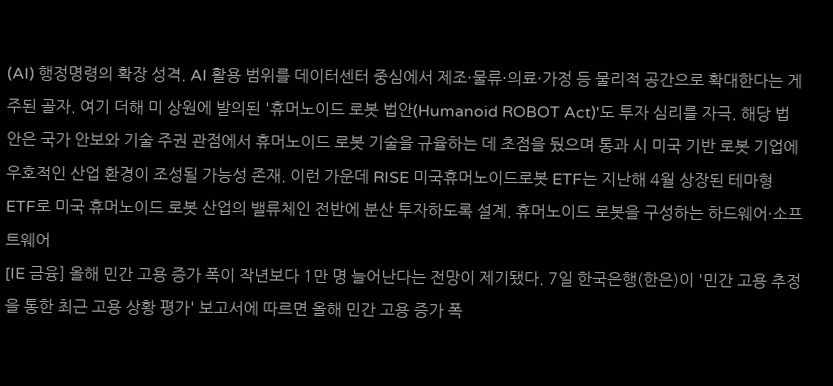(AI) 행정명령의 확장 성격. AI 활용 범위를 데이터센터 중심에서 제조·물류·의료·가정 등 물리적 공간으로 확대한다는 게 주된 골자. 여기 더해 미 상원에 발의된 '휴머노이드 로봇 법안(Humanoid ROBOT Act)'도 투자 심리를 자극. 해당 법안은 국가 안보와 기술 주권 관점에서 휴머노이드 로봇 기술을 규율하는 데 초점을 뒀으며 통과 시 미국 기반 로봇 기업에 우호적인 산업 환경이 조성될 가능성 존재. 이런 가운데 RISE 미국휴머노이드로봇 ETF는 지난해 4월 상장된 테마형 ETF로 미국 휴머노이드 로봇 산업의 밸류체인 전반에 분산 투자하도록 설계. 휴머노이드 로봇을 구성하는 하드웨어·소프트웨어
[IE 금융] 올해 민간 고용 증가 폭이 작년보다 1만 명 늘어난다는 전망이 제기됐다. 7일 한국은행(한은)이 '민간 고용 추정을 통한 최근 고용 상황 평가' 보고서에 따르면 올해 민간 고용 증가 폭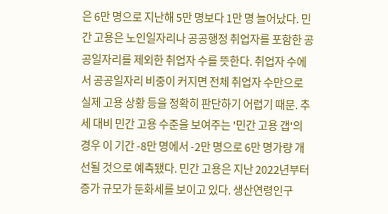은 6만 명으로 지난해 5만 명보다 1만 명 늘어났다. 민간 고용은 노인일자리나 공공행정 취업자를 포함한 공공일자리를 제외한 취업자 수를 뜻한다. 취업자 수에서 공공일자리 비중이 커지면 전체 취업자 수만으로 실제 고용 상황 등을 정확히 판단하기 어렵기 때문. 추세 대비 민간 고용 수준을 보여주는 '민간 고용 갭'의 경우 이 기간 -8만 명에서 -2만 명으로 6만 명가량 개선될 것으로 예측됐다. 민간 고용은 지난 2022년부터 증가 규모가 둔화세를 보이고 있다. 생산연령인구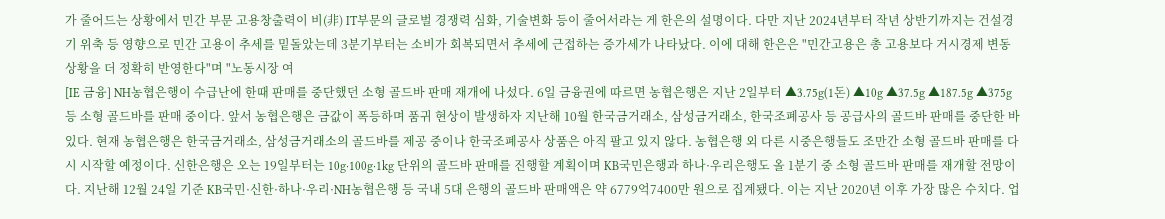가 줄어드는 상황에서 민간 부문 고용창출력이 비(非) IT부문의 글로벌 경쟁력 심화, 기술변화 등이 줄어서라는 게 한은의 설명이다. 다만 지난 2024년부터 작년 상반기까지는 건설경기 위축 등 영향으로 민간 고용이 추세를 밑돌았는데 3분기부터는 소비가 회복되면서 추세에 근접하는 증가세가 나타났다. 이에 대해 한은은 "민간고용은 총 고용보다 거시경제 변동 상황을 더 정확히 반영한다"며 "노동시장 여
[IE 금융] NH농협은행이 수급난에 한때 판매를 중단했던 소형 골드바 판매 재개에 나섰다. 6일 금융권에 따르면 농협은행은 지난 2일부터 ▲3.75g(1돈) ▲10g ▲37.5g ▲187.5g ▲375g 등 소형 골드바를 판매 중이다. 앞서 농협은행은 금값이 폭등하며 품귀 현상이 발생하자 지난해 10월 한국금거래소, 삼성금거래소, 한국조폐공사 등 공급사의 골드바 판매를 중단한 바 있다. 현재 농협은행은 한국금거래소, 삼성금거래소의 골드바를 제공 중이나 한국조폐공사 상품은 아직 팔고 있지 않다. 농협은행 외 다른 시중은행들도 조만간 소형 골드바 판매를 다시 시작할 예정이다. 신한은행은 오는 19일부터는 10g·100g·1kg 단위의 골드바 판매를 진행할 계획이며 KB국민은행과 하나·우리은행도 올 1분기 중 소형 골드바 판매를 재개할 전망이다. 지난해 12월 24일 기준 KB국민·신한·하나·우리·NH농협은행 등 국내 5대 은행의 골드바 판매액은 약 6779억7400만 원으로 집계됐다. 이는 지난 2020년 이후 가장 많은 수치다. 업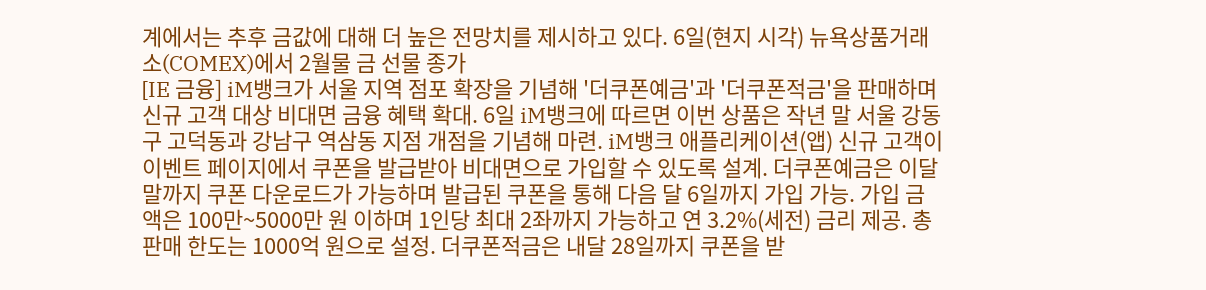계에서는 추후 금값에 대해 더 높은 전망치를 제시하고 있다. 6일(현지 시각) 뉴욕상품거래소(COMEX)에서 2월물 금 선물 종가
[IE 금융] iM뱅크가 서울 지역 점포 확장을 기념해 '더쿠폰예금'과 '더쿠폰적금'을 판매하며 신규 고객 대상 비대면 금융 혜택 확대. 6일 iM뱅크에 따르면 이번 상품은 작년 말 서울 강동구 고덕동과 강남구 역삼동 지점 개점을 기념해 마련. iM뱅크 애플리케이션(앱) 신규 고객이 이벤트 페이지에서 쿠폰을 발급받아 비대면으로 가입할 수 있도록 설계. 더쿠폰예금은 이달 말까지 쿠폰 다운로드가 가능하며 발급된 쿠폰을 통해 다음 달 6일까지 가입 가능. 가입 금액은 100만~5000만 원 이하며 1인당 최대 2좌까지 가능하고 연 3.2%(세전) 금리 제공. 총 판매 한도는 1000억 원으로 설정. 더쿠폰적금은 내달 28일까지 쿠폰을 받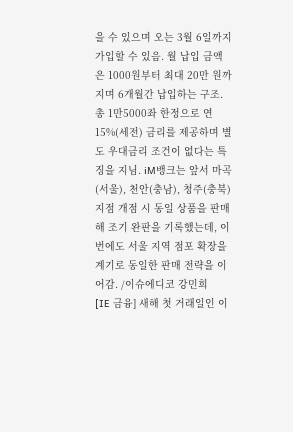을 수 있으며 오는 3월 6일까지 가입할 수 있음. 월 납입 금액은 1000원부터 최대 20만 원까지며 6개월간 납입하는 구조. 총 1만5000좌 한정으로 연 15%(세전) 금리를 제공하며 별도 우대금리 조건이 없다는 특징을 지님. iM뱅크는 앞서 마곡(서울), 천안(충남), 청주(충북) 지점 개점 시 동일 상품을 판매해 조기 완판을 기록했는데, 이번에도 서울 지역 점포 확장을 계기로 동일한 판매 전략을 이어감. /이슈에디코 강민희
[IE 금융] 새해 첫 거래일인 이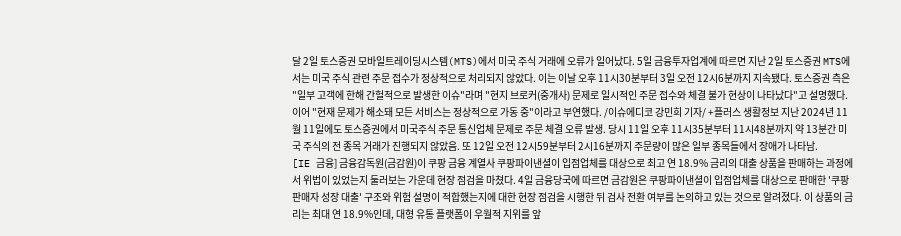달 2일 토스증권 모바일트레이딩시스템(MTS)에서 미국 주식 거래에 오류가 일어났다. 5일 금융투자업계에 따르면 지난 2일 토스증권 MTS에서는 미국 주식 관련 주문 접수가 정상적으로 처리되지 않았다. 이는 이날 오후 11시30분부터 3일 오전 12시6분까지 지속됐다. 토스증권 측은 "일부 고객에 한해 간헐적으로 발생한 이슈"라며 "현지 브로커(중개사) 문제로 일시적인 주문 접수와 체결 불가 현상이 나타났다"고 설명했다. 이어 "현재 문제가 해소돼 모든 서비스는 정상적으로 가동 중"이라고 부연했다. /이슈에디코 강민희 기자/ +플러스 생활정보 지난 2024년 11월 11일에도 토스증권에서 미국주식 주문 통신업체 문제로 주문 체결 오류 발생. 당시 11일 오후 11시35분부터 11시48분까지 약 13분간 미국 주식의 전 종목 거래가 진행되지 않았음. 또 12일 오전 12시59분부터 2시16분까지 주문량이 많은 일부 종목들에서 장애가 나타남.
[IE 금융] 금융감독원(금감원)이 쿠팡 금융 계열사 쿠팡파이낸셜이 입점업체를 대상으로 최고 연 18.9% 금리의 대출 상품을 판매하는 과정에서 위법이 있었는지 둘러보는 가운데 현장 점검을 마쳤다. 4일 금융당국에 따르면 금감원은 쿠팡파이낸셜이 입점업체를 대상으로 판매한 '쿠팡 판매자 성장 대출' 구조와 위험 설명이 적합했는지에 대한 현장 점검을 시행한 뒤 검사 전환 여부를 논의하고 있는 것으로 알려졌다. 이 상품의 금리는 최대 연 18.9%인데, 대형 유통 플랫폼이 우월적 지위를 앞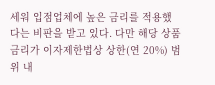세워 입점업체에 높은 금리를 적용했다는 비판을 받고 있다. 다만 해당 상품 금리가 이자제한법상 상한(연 20%) 범위 내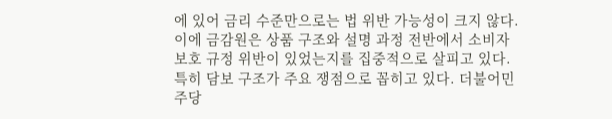에 있어 금리 수준만으로는 법 위반 가능성이 크지 않다. 이에 금감원은 상품 구조와 설명 과정 전반에서 소비자 보호 규정 위반이 있었는지를 집중적으로 살피고 있다. 특히 담보 구조가 주요 쟁점으로 꼽히고 있다. 더불어민주당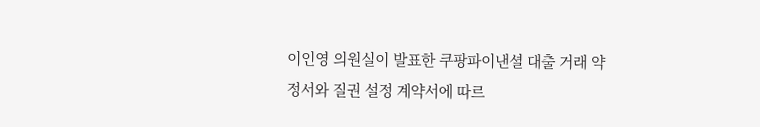이인영 의원실이 발표한 쿠팡파이낸셜 대출 거래 약정서와 질권 설정 계약서에 따르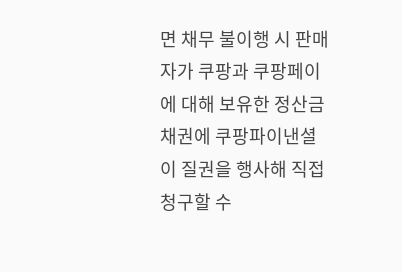면 채무 불이행 시 판매자가 쿠팡과 쿠팡페이에 대해 보유한 정산금 채권에 쿠팡파이낸셜이 질권을 행사해 직접 청구할 수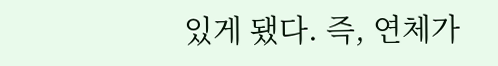있게 됐다. 즉, 연체가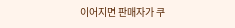이어지면 판매자가 쿠